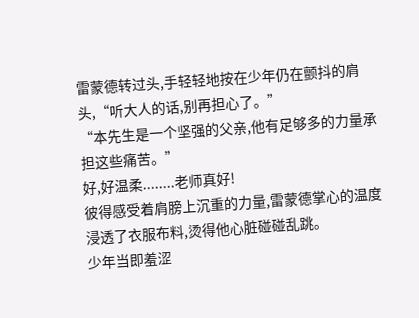雷蒙德转过头,手轻轻地按在少年仍在颤抖的肩头,“听大人的话,别再担心了。”
“本先生是一个坚强的父亲,他有足够多的力量承担这些痛苦。”
好,好温柔........老师真好!
彼得感受着肩膀上沉重的力量,雷蒙德掌心的温度浸透了衣服布料,烫得他心脏碰碰乱跳。
少年当即羞涩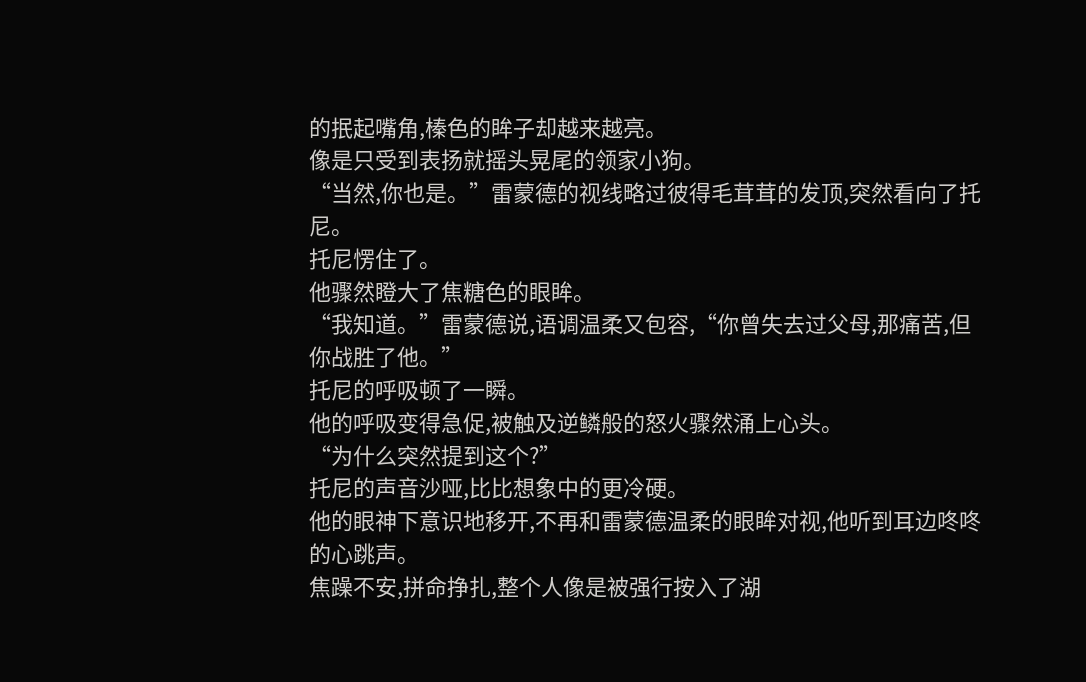的抿起嘴角,榛色的眸子却越来越亮。
像是只受到表扬就摇头晃尾的领家小狗。
“当然,你也是。”雷蒙德的视线略过彼得毛茸茸的发顶,突然看向了托尼。
托尼愣住了。
他骤然瞪大了焦糖色的眼眸。
“我知道。”雷蒙德说,语调温柔又包容,“你曾失去过父母,那痛苦,但你战胜了他。”
托尼的呼吸顿了一瞬。
他的呼吸变得急促,被触及逆鳞般的怒火骤然涌上心头。
“为什么突然提到这个?”
托尼的声音沙哑,比比想象中的更冷硬。
他的眼神下意识地移开,不再和雷蒙德温柔的眼眸对视,他听到耳边咚咚的心跳声。
焦躁不安,拼命挣扎,整个人像是被强行按入了湖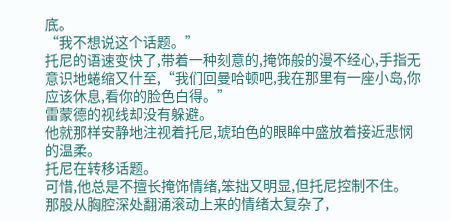底。
“我不想说这个话题。”
托尼的语速变快了,带着一种刻意的,掩饰般的漫不经心,手指无意识地蜷缩又什至,“我们回曼哈顿吧,我在那里有一座小岛,你应该休息,看你的脸色白得。”
雷蒙德的视线却没有躲避。
他就那样安静地注视着托尼,琥珀色的眼眸中盛放着接近悲悯的温柔。
托尼在转移话题。
可惜,他总是不擅长掩饰情绪,笨拙又明显,但托尼控制不住。
那股从胸腔深处翻涌滚动上来的情绪太复杂了,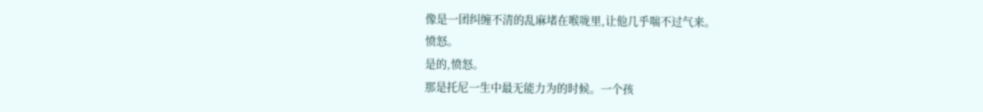像是一团纠缠不清的乱麻堵在喉咙里,让他几乎喘不过气来。
愤怒。
是的,愤怒。
那是托尼一生中最无能力为的时候。一个孩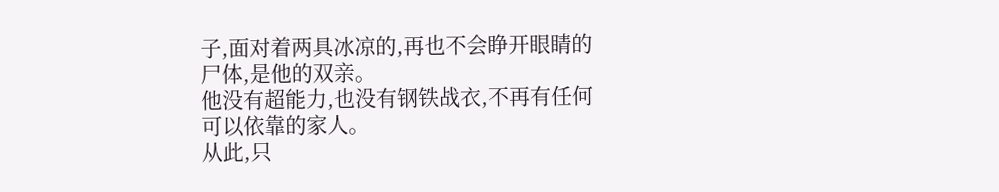子,面对着两具冰凉的,再也不会睁开眼睛的尸体,是他的双亲。
他没有超能力,也没有钢铁战衣,不再有任何可以依靠的家人。
从此,只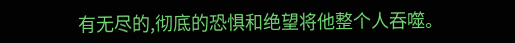有无尽的,彻底的恐惧和绝望将他整个人吞噬。